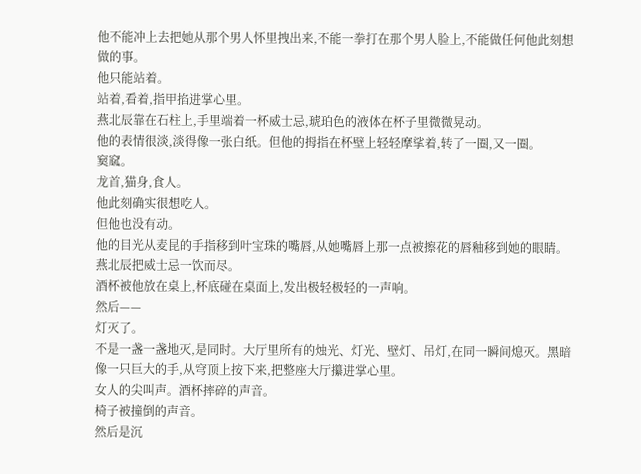他不能冲上去把她从那个男人怀里拽出来,不能一拳打在那个男人脸上,不能做任何他此刻想做的事。
他只能站着。
站着,看着,指甲掐进掌心里。
燕北辰靠在石柱上,手里端着一杯威士忌,琥珀色的液体在杯子里微微晃动。
他的表情很淡,淡得像一张白纸。但他的拇指在杯壁上轻轻摩挲着,转了一圈,又一圈。
窫窳。
龙首,猫身,食人。
他此刻确实很想吃人。
但他也没有动。
他的目光从麦昆的手指移到叶宝珠的嘴唇,从她嘴唇上那一点被擦花的唇釉移到她的眼睛。
燕北辰把威士忌一饮而尽。
酒杯被他放在桌上,杯底碰在桌面上,发出极轻极轻的一声响。
然后——
灯灭了。
不是一盏一盏地灭,是同时。大厅里所有的烛光、灯光、壁灯、吊灯,在同一瞬间熄灭。黑暗像一只巨大的手,从穹顶上按下来,把整座大厅攥进掌心里。
女人的尖叫声。酒杯摔碎的声音。
椅子被撞倒的声音。
然后是沉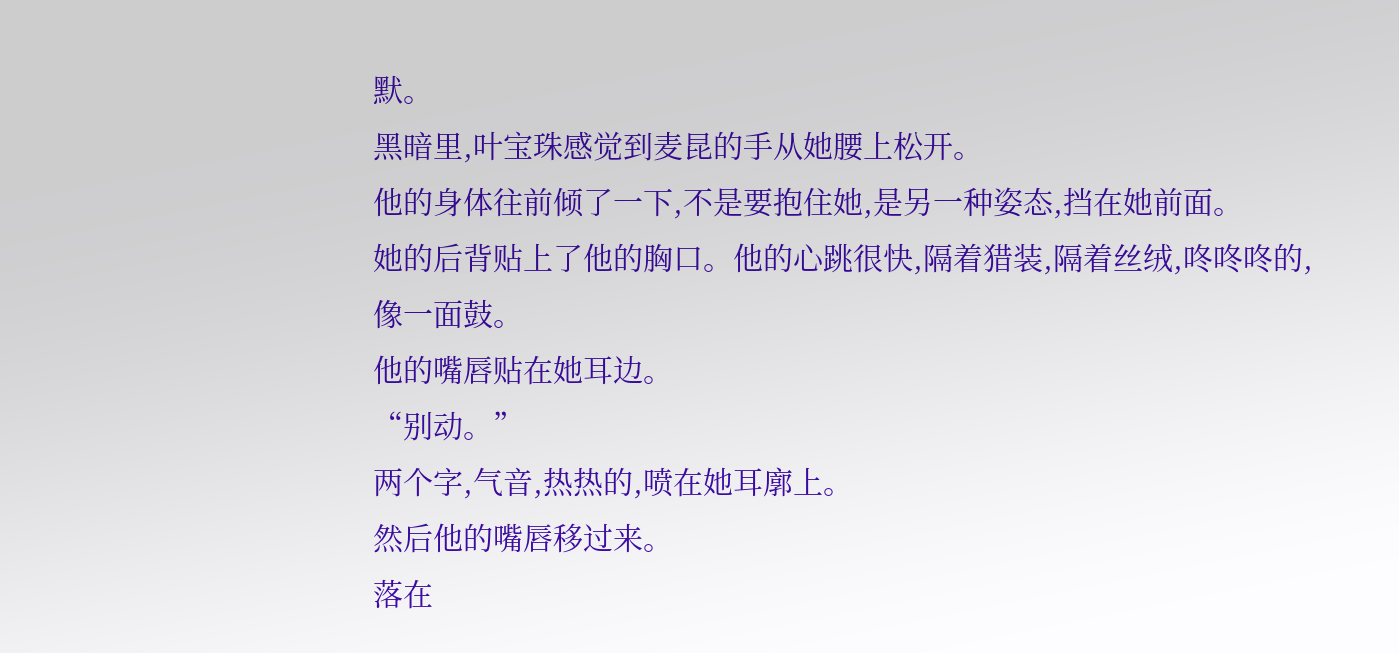默。
黑暗里,叶宝珠感觉到麦昆的手从她腰上松开。
他的身体往前倾了一下,不是要抱住她,是另一种姿态,挡在她前面。
她的后背贴上了他的胸口。他的心跳很快,隔着猎装,隔着丝绒,咚咚咚的,像一面鼓。
他的嘴唇贴在她耳边。
“别动。”
两个字,气音,热热的,喷在她耳廓上。
然后他的嘴唇移过来。
落在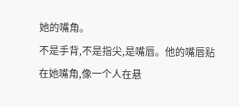她的嘴角。
不是手背,不是指尖,是嘴唇。他的嘴唇贴在她嘴角,像一个人在悬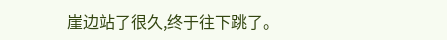崖边站了很久,终于往下跳了。